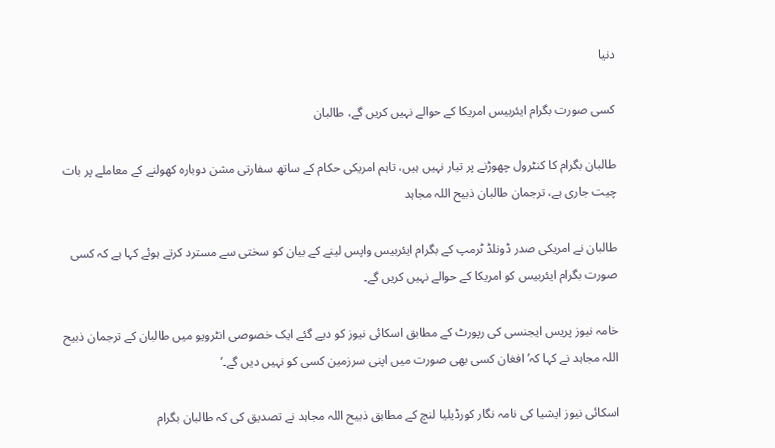دنیا

کسی صورت بگرام ایئربیس امریکا کے حوالے نہیں کریں گے، طالبان

طالبان بگرام کا کنٹرول چھوڑنے پر تیار نہیں ہیں، تاہم امریکی حکام کے ساتھ سفارتی مشن دوبارہ کھولنے کے معاملے پر بات چیت جاری ہے، ترجمان طالبان ذبیح اللہ مجاہد

طالبان نے امریکی صدر ڈونلڈ ٹرمپ کے بگرام ایئربیس واپس لینے کے بیان کو سختی سے مسترد کرتے ہوئے کہا ہے کہ کسی صورت بگرام ایئربیس کو امریکا کے حوالے نہیں کریں گے۔

خامہ نیوز پریس ایجنسی کی رپورٹ کے مطابق اسکائی نیوز کو دیے گئے ایک خصوصی انٹرویو میں طالبان کے ترجمان ذبیح اللہ مجاہد نے کہا کہ’ افغان کسی بھی صورت میں اپنی سرزمین کسی کو نہیں دیں گے۔’

اسکائی نیوز ایشیا کی نامہ نگار کورڈیلیا لنچ کے مطابق ذبیح اللہ مجاہد نے تصدیق کی کہ طالبان بگرام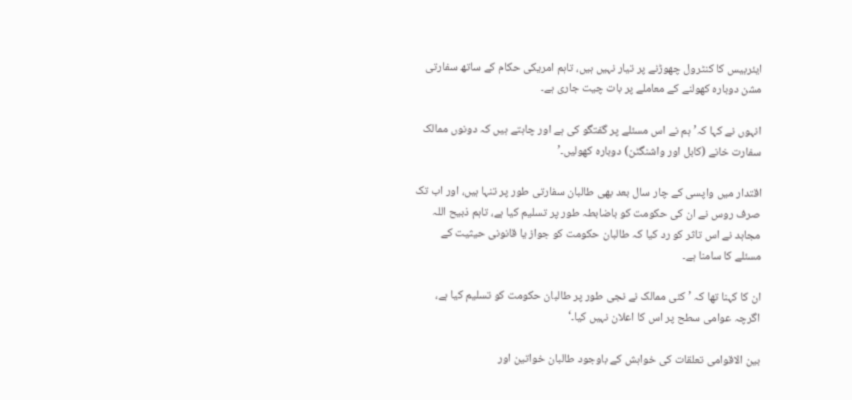ایئربیس کا کنٹرول چھوڑنے پر تیار نہیں ہیں، تاہم امریکی حکام کے ساتھ سفارتی مشن دوبارہ کھولنے کے معاملے پر بات چیت جاری ہے۔

انہوں نے کہا کہ’ ہم نے اس مسئلے پر گفتگو کی ہے اور چاہتے ہیں کہ دونوں ممالک سفارت خانے (کابل اور واشنگٹن) دوبارہ کھولیں۔’

اقتدار میں واپسی کے چار سال بعد بھی طالبان سفارتی طور پر تنہا ہیں، اور اب تک صرف روس نے ان کی حکومت کو باضابطہ طور پر تسلیم کیا ہے، تاہم ذبیح اللہ مجاہد نے اس تاثر کو رد کیا کہ طالبان حکومت کو جواز یا قانونی حیثیت کے مسئلے کا سامنا ہے۔

ان کا کہنا تھا کہ ’ کئی ممالک نے نجی طور پر طالبان حکومت کو تسلیم کیا ہے، اگرچہ عوامی سطح پر اس کا اعلان نہیں کیا۔‘

بین الاقوامی تعلقات کی خواہش کے باوجود طالبان خواتین اور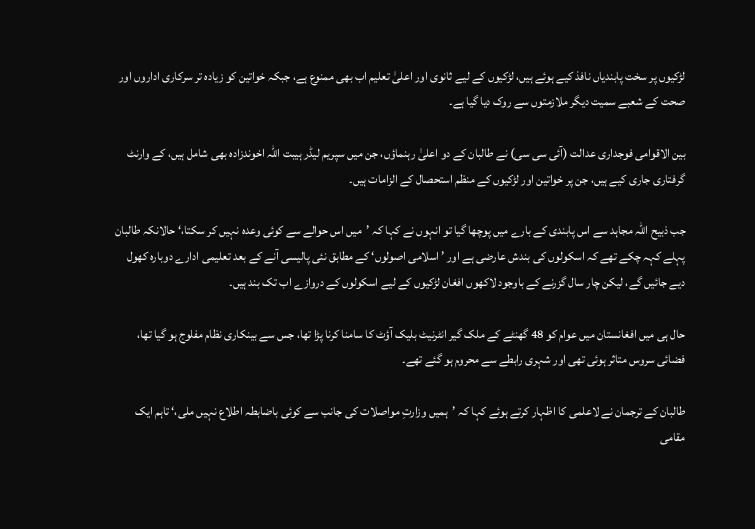لڑکیوں پر سخت پابندیاں نافذ کیے ہوئے ہیں، لڑکیوں کے لیے ثانوی اور اعلیٰ تعلیم اب بھی ممنوع ہے، جبکہ خواتین کو زیادہ تر سرکاری اداروں اور صحت کے شعبے سمیت دیگر ملازمتوں سے روک دیا گیا ہے۔

بین الاقوامی فوجداری عدالت (آئی سی سی) نے طالبان کے دو اعلیٰ رہنماؤں، جن میں سپریم لیڈر ہیبت اللہ اخوندزادہ بھی شامل ہیں، کے وارنٹ گرفتاری جاری کیے ہیں، جن پر خواتین اور لڑکیوں کے منظم استحصال کے الزامات ہیں۔

جب ذبیح اللہ مجاہد سے اس پابندی کے بارے میں پوچھا گیا تو انہوں نے کہا کہ ’میں اس حوالے سے کوئی وعدہ نہیں کر سکتا،‘ حالانکہ طالبان پہلے کہہ چکے تھے کہ اسکولوں کی بندش عارضی ہے اور ’ اسلامی اصولوں‘ کے مطابق نئی پالیسی آنے کے بعد تعلیمی ادارے دوبارہ کھول دیے جائیں گے، لیکن چار سال گزرنے کے باوجود لاکھوں افغان لڑکیوں کے لیے اسکولوں کے دروازے اب تک بند ہیں۔

حال ہی میں افغانستان میں عوام کو 48 گھنٹے کے ملک گیر انٹرنیٹ بلیک آؤٹ کا سامنا کرنا پڑا تھا، جس سے بینکاری نظام مفلوج ہو گیا تھا، فضائی سروس متاثر ہوئی تھی اور شہری رابطے سے محروم ہو گئے تھے۔

طالبان کے ترجمان نے لاعلمی کا اظہار کرتے ہوئے کہا کہ ’ہمیں وزارتِ مواصلات کی جانب سے کوئی باضابطہ اطلاع نہیں ملی،‘ تاہم ایک مقامی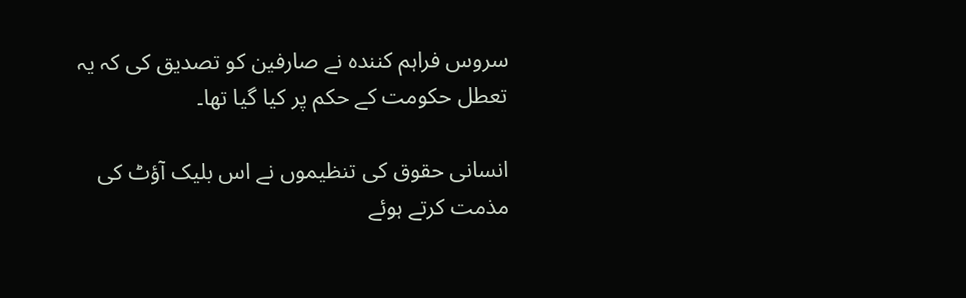سروس فراہم کنندہ نے صارفین کو تصدیق کی کہ یہ تعطل حکومت کے حکم پر کیا گیا تھا۔

انسانی حقوق کی تنظیموں نے اس بلیک آؤٹ کی مذمت کرتے ہوئے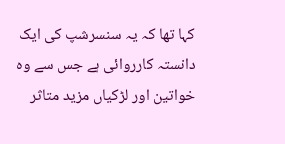کہا تھا کہ یہ سنسرشپ کی ایک دانستہ کارروائی ہے جس سے وہ خواتین اور لڑکیاں مزید متاثر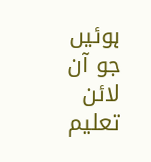ہوئیں جو آن لائن تعلیم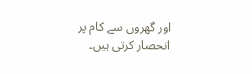اور گھروں سے کام پر انحصار کرتی ہیں۔